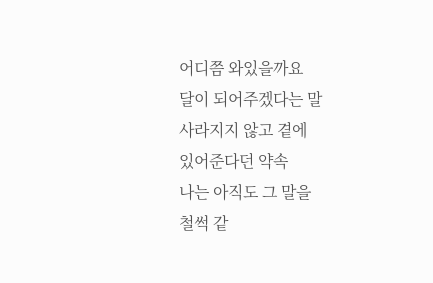어디쯤 와있을까요
달이 되어주겠다는 말
사라지지 않고 곁에
있어준다던 약속
나는 아직도 그 말을
철썩 같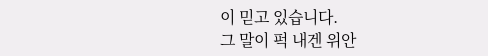이 믿고 있습니다.
그 말이 퍽 내겐 위안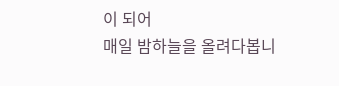이 되어
매일 밤하늘을 올려다봅니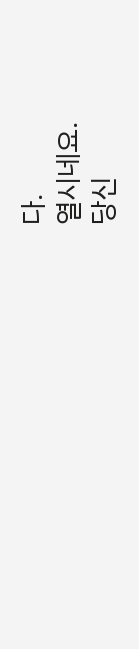다.
열시네요.
당신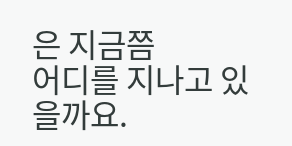은 지금쯤
어디를 지나고 있을까요.